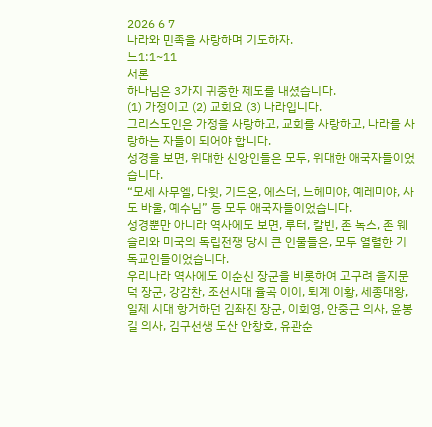2026 6 7
나라와 민족을 사랑하며 기도하자.
느1:1~11
서론
하나님은 3가지 귀중한 제도를 내셨습니다.
(1) 가정이고 (2) 교회요 (3) 나라입니다.
그리스도인은 가정을 사랑하고, 교회를 사랑하고, 나라를 사랑하는 자들이 되어야 합니다.
성경을 보면, 위대한 신앙인들은 모두, 위대한 애국자들이었습니다.
“모세 사무엘, 다윗, 기드온, 에스더, 느헤미야, 예레미야, 사도 바울, 예수님” 등 모두 애국자들이었습니다.
성경뿐만 아니라 역사에도 보면, 루터, 칼빈, 존 녹스, 존 웨슬리와 미국의 독립전쟁 당시 큰 인물들은, 모두 열렬한 기독교인들이었습니다.
우리나라 역사에도 이순신 장군을 비롯하여 고구려 을지문덕 장군, 강감찬, 조선시대 율곡 이이, 퇴계 이황, 세종대왕, 일제 시대 항거하던 김좌진 장군, 이회영, 안중근 의사, 윤봉길 의사, 김구선생 도산 안창호, 유관순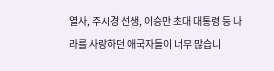열사, 주시경 선생, 이승만 초대 대통령 등 나라를 사랑하던 애국자들이 너무 많습니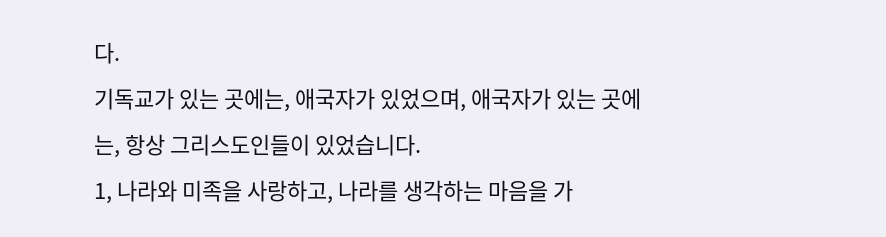다.
기독교가 있는 곳에는, 애국자가 있었으며, 애국자가 있는 곳에는, 항상 그리스도인들이 있었습니다.
1, 나라와 미족을 사랑하고, 나라를 생각하는 마음을 가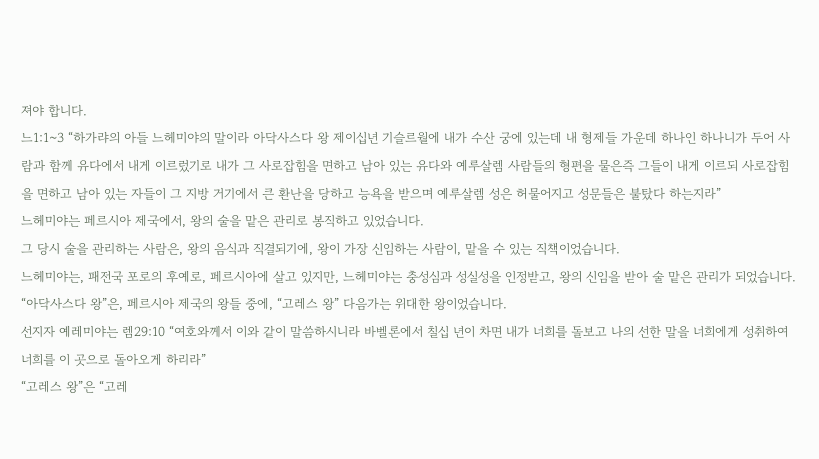져야 합니다.
느1:1~3 “하가랴의 아들 느헤미야의 말이라 아닥사스다 왕 제이십년 기슬르월에 내가 수산 궁에 있는데 내 형제들 가운데 하나인 하나니가 두어 사람과 함께 유다에서 내게 이르렀기로 내가 그 사로잡힘을 면하고 남아 있는 유다와 예루살렘 사람들의 형편을 물은즉 그들이 내게 이르되 사로잡힘을 면하고 남아 있는 자들이 그 지방 거기에서 큰 환난을 당하고 능욕을 받으며 예루살렘 성은 허물어지고 성문들은 불탔다 하는지라”
느헤미야는 페르시아 제국에서, 왕의 술을 맡은 관리로 봉직하고 있었습니다.
그 당시 술을 관리하는 사람은, 왕의 음식과 직결되기에, 왕이 가장 신임하는 사람이, 맡을 수 있는 직책이었습니다.
느헤미야는, 패전국 포로의 후예로, 페르시아에 살고 있지만, 느헤미야는 충성심과 성실성을 인정받고, 왕의 신임을 받아 술 맡은 관리가 되었습니다.
“아닥사스다 왕”은, 페르시아 제국의 왕들 중에, “고레스 왕” 다음가는 위대한 왕이었습니다.
선지자 예레미야는 렘29:10 “여호와께서 이와 같이 말씀하시니라 바벨론에서 칠십 년이 차면 내가 너희를 돌보고 나의 선한 말을 너희에게 성취하여 너희를 이 곳으로 돌아오게 하리라”
“고레스 왕”은 “고레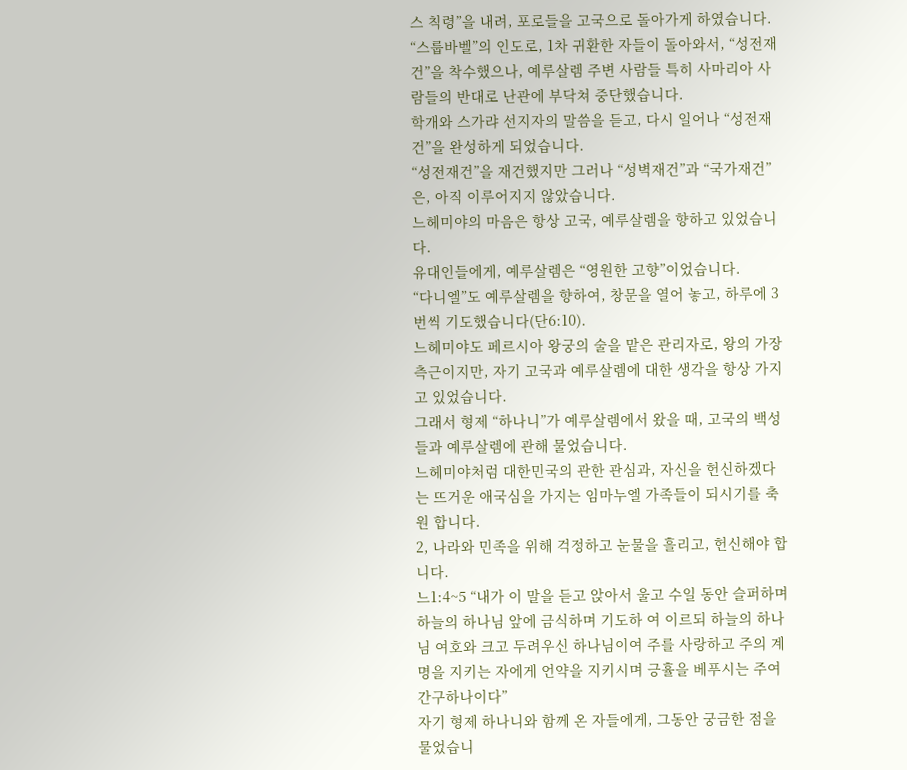스 칙령”을 내려, 포로들을 고국으로 돌아가게 하였습니다.
“스룹바벨”의 인도로, 1차 귀환한 자들이 돌아와서, “성전재건”을 착수했으나, 예루살렘 주변 사람들 특히 사마리아 사람들의 반대로 난관에 부닥쳐 중단했습니다.
학개와 스가랴 선지자의 말씀을 듣고, 다시 일어나 “성전재건”을 완성하게 되었습니다.
“성전재건”을 재건했지만 그러나 “성벽재건”과 “국가재건”은, 아직 이루어지지 않았습니다.
느헤미야의 마음은 항상 고국, 예루살렘을 향하고 있었습니다.
유대인들에게, 예루살렘은 “영원한 고향”이었습니다.
“다니엘”도 예루살렘을 향하여, 창문을 열어 놓고, 하루에 3번씩 기도했습니다(단6:10).
느헤미야도 페르시아 왕궁의 술을 맡은 관리자로, 왕의 가장 측근이지만, 자기 고국과 예루살렘에 대한 생각을 항상 가지고 있었습니다.
그래서 형제 “하나니”가 예루살렘에서 왔을 때, 고국의 백성들과 예루살렘에 관해 물었습니다.
느헤미야처럼 대한민국의 관한 관심과, 자신을 헌신하겠다는 뜨거운 애국심을 가지는 임마누엘 가족들이 되시기를 축원 합니다.
2, 나라와 민족을 위해 걱정하고 눈물을 흘리고, 헌신해야 합니다.
느1:4~5 “내가 이 말을 듣고 앉아서 울고 수일 동안 슬퍼하며 하늘의 하나님 앞에 금식하며 기도하 여 이르되 하늘의 하나님 여호와 크고 두려우신 하나님이여 주를 사랑하고 주의 계명을 지키는 자에게 언약을 지키시며 긍휼을 베푸시는 주여 간구하나이다”
자기 형제 하나니와 함께 온 자들에게, 그동안 궁금한 점을 물었습니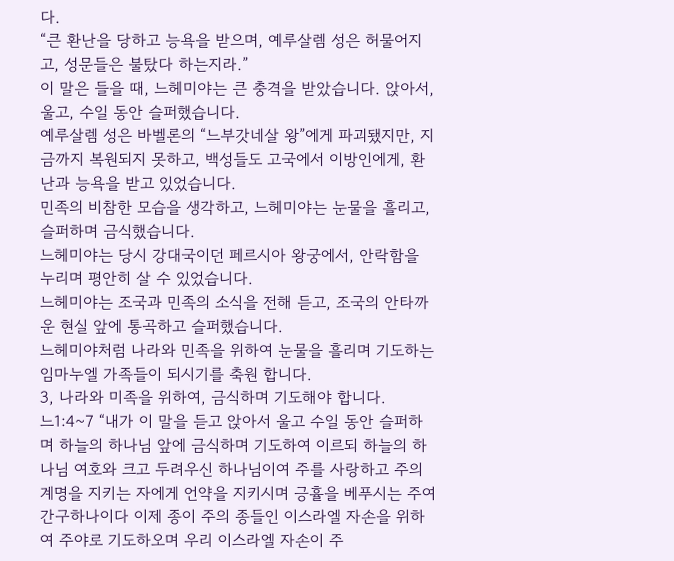다.
“큰 환난을 당하고 능욕을 받으며, 예루살렘 성은 허물어지고, 성문들은 불탔다 하는지라.”
이 말은 들을 때, 느헤미야는 큰 충격을 받았습니다. 앉아서, 울고, 수일 동안 슬퍼했습니다.
예루살렘 성은 바벨론의 “느부갓네살 왕”에게 파괴됐지만, 지금까지 복원되지 못하고, 백성들도 고국에서 이방인에게, 환난과 능욕을 받고 있었습니다.
민족의 비참한 모습을 생각하고, 느헤미야는 눈물을 흘리고, 슬퍼하며 금식했습니다.
느헤미야는 당시 강대국이던 페르시아 왕궁에서, 안락함을 누리며 평안히 살 수 있었습니다.
느헤미야는 조국과 민족의 소식을 전해 듣고, 조국의 안타까운 현실 앞에 통곡하고 슬퍼했습니다.
느헤미야처럼 나라와 민족을 위하여 눈물을 흘리며 기도하는 임마누엘 가족들이 되시기를 축원 합니다.
3, 나라와 미족을 위하여, 금식하며 기도해야 합니다.
느1:4~7 “내가 이 말을 듣고 앉아서 울고 수일 동안 슬퍼하며 하늘의 하나님 앞에 금식하며 기도하여 이르되 하늘의 하나님 여호와 크고 두려우신 하나님이여 주를 사랑하고 주의 계명을 지키는 자에게 언약을 지키시며 긍휼을 베푸시는 주여 간구하나이다 이제 종이 주의 종들인 이스라엘 자손을 위하여 주야로 기도하오며 우리 이스라엘 자손이 주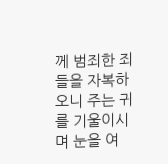께 범죄한 죄들을 자복하오니 주는 귀를 기울이시며 눈을 여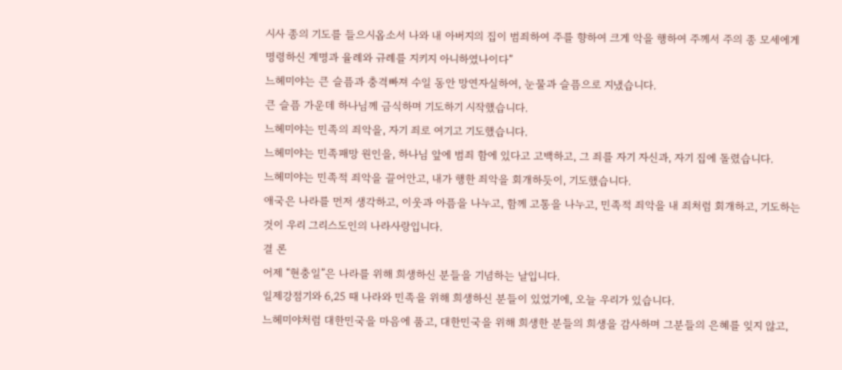시사 종의 기도를 들으시옵소서 나와 내 아버지의 집이 범죄하여 주를 향하여 크게 악을 행하여 주께서 주의 종 모세에게 명령하신 계명과 율례와 규례를 지키지 아니하였나이다”
느헤미야는 큰 슬픔과 충격빠져 수일 동안 망연자실하여, 눈물과 슬픔으로 지냈습니다.
큰 슬픔 가운데 하나님께 금식하며 기도하기 시작했습니다.
느헤미야는 민족의 죄악을, 자기 죄로 여기고 기도했습니다.
느헤미야는 민족패망 원인을, 하나님 앞에 범죄 함에 있다고 고백하고, 그 죄를 자기 자신과, 자기 집에 돌렸습니다.
느헤미야는 민족적 죄악을 끌어안고, 내가 행한 죄악을 회개하듯이, 기도했습니다.
애국은 나라를 먼저 생각하고, 이웃과 아픔을 나누고, 함께 고통을 나누고, 민족적 죄악을 내 죄처럼 회개하고, 기도하는 것이 우리 그리스도인의 나라사랑입니다.
결 론
어제 “현충일”은 나라를 위해 희생하신 분들을 기념하는 날입니다.
일제강점기와 6,25 때 나라와 민족을 위해 희생하신 분들이 있었기에, 오늘 우리가 있습니다.
느헤미야처럼 대한민국을 마음에 품고, 대한민국을 위해 희생한 분들의 희생을 감사하며 그분들의 은혜를 잊지 않고,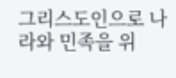그리스도인으로 나라와 민족을 위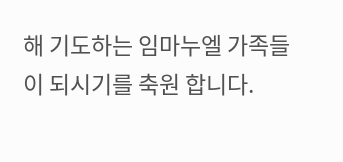해 기도하는 임마누엘 가족들이 되시기를 축원 합니다.